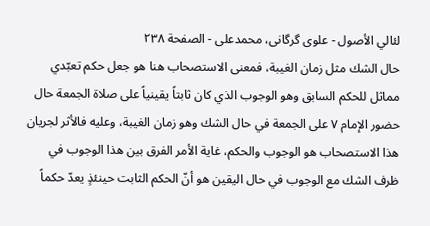لئالي الأصول - علوی گرگانی، محمدعلی - الصفحة ٢٣٨
حال الشك مثل زمان الغيبة، فمعنى الاستصحاب هنا هو جعل حكم تعبّدي مماثل للحكم السابق وهو الوجوب الذي كان ثابتاً يقينياً على صلاة الجمعة حال حضور الإمام ٧ على الجمعة في حال الشك وهو زمان الغيبة، وعليه فالأثر لجريان هذا الاستصحاب هو الوجوب والحكم، غاية الأمر الفرق بين هذا الوجوب في ظرف الشك مع الوجوب في حال اليقين هو أنّ الحكم الثابت حينئذٍ يعدّ حكماً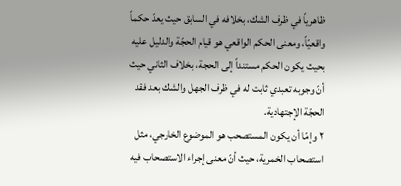ظاهرياً في ظرف الشك، بخلافه في السابق حيث يعدّ حكماً واقعيّاً، ومعنى الحكم الواقعي هو قيام الحجّة والدليل عليه بحيث يكون الحكم مستنداً إلى الحجة، بخلاف الثاني حيث أنّ وجوبه تعبدي ثابت له في ظرف الجهل والشك بعد فقد الحجّة الإجتهادية.
٢ وإمّا أن يكون المستصحب هو الموضوع الخارجي، مثل استصحاب الخمرية، حيث أنّ معنى إجراء الاستصحاب فيه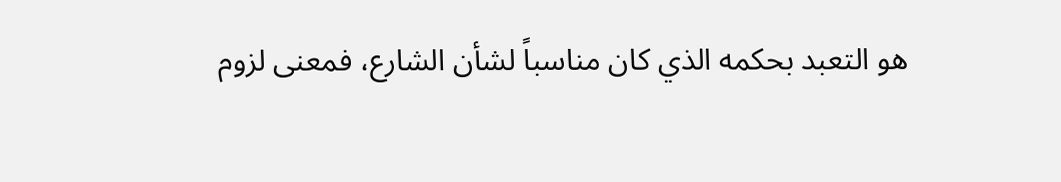هو التعبد بحكمه الذي كان مناسباً لشأن الشارع، فمعنى لزوم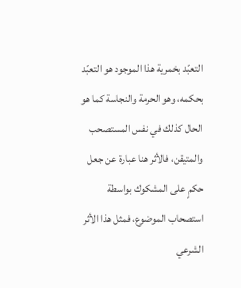التعبّد بخمرية هذا الموجود هو التعبّد بحكمه، وهو الحرمة والنجاسة كما هو الحال كذلك في نفس المستصحب والمتيقن، فالأثر هنا عبارة عن جعل حكمٍ على المشكوك بواسطة استصحاب الموضوع، فمثل هذا الأثر الشرعي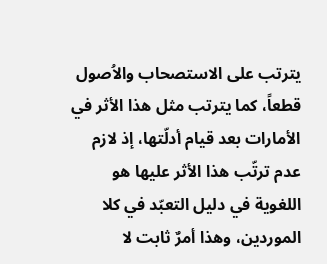يترتب على الاستصحاب والاُصول قطعاً، كما يترتب مثل هذا الأثر في الأمارات بعد قيام أدلّتها، إذ لازم عدم ترتّب هذا الأثر عليها هو اللغوية في دليل التعبّد في كلا الموردين، وهذا أمرٌ ثابت لا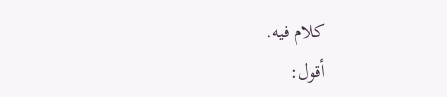كلام فيه.
أقول: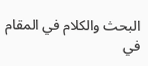البحث والكلام في المقام في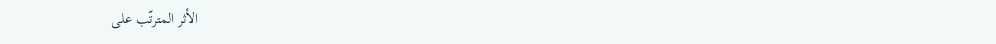الأثر المترتّب على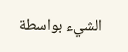الشيء بواسطة